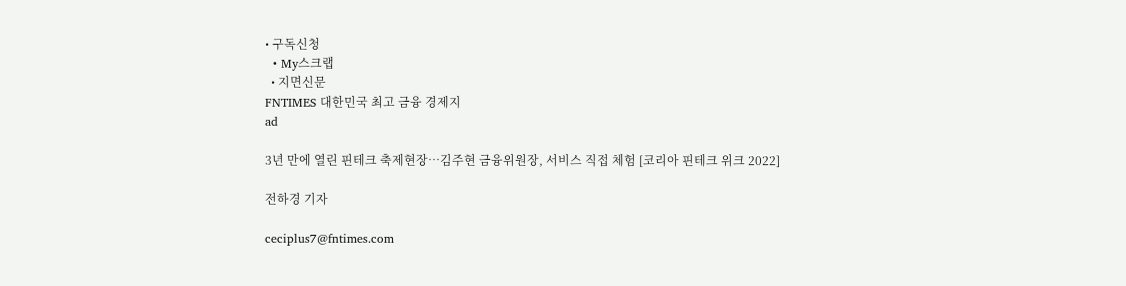• 구독신청
  • My스크랩
  • 지면신문
FNTIMES 대한민국 최고 금융 경제지
ad

3년 만에 열린 핀테크 축제현장…김주현 금융위원장, 서비스 직접 체험 [코리아 핀테크 위크 2022]

전하경 기자

ceciplus7@fntimes.com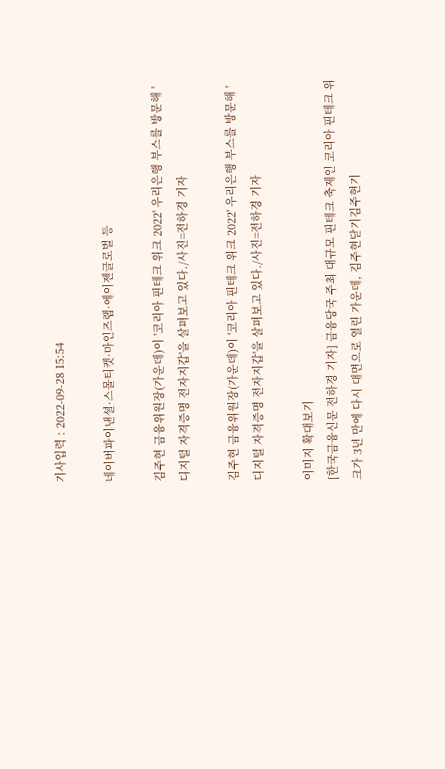기사입력 : 2022-09-28 15:54

네이버파이낸셜·스몰티켓·마인즈랩·에이젠글로벌 등

김주현 금융위원장(가운데)이 '코리아 핀테크 위크 2022' 우리은행 부스를 방문해 '디지털 자격증명 전자지갑'을 살펴보고 있다./사진=전하경 기자

김주현 금융위원장(가운데)이 '코리아 핀테크 위크 2022' 우리은행 부스를 방문해 '디지털 자격증명 전자지갑'을 살펴보고 있다./사진=전하경 기자

이미지 확대보기
[한국금융신문 전하경 기자] 금융당국 주최 대규모 핀테크 축제인 코리아 핀테크 위크가 3년 만에 다시 대면으로 열린 가운데, 김주현닫기김주현기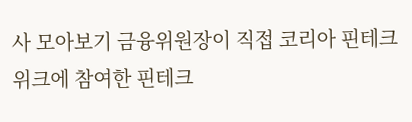사 모아보기 금융위원장이 직접 코리아 핀테크 위크에 참여한 핀테크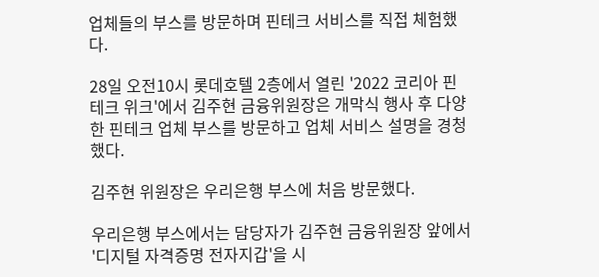업체들의 부스를 방문하며 핀테크 서비스를 직접 체험했다.

28일 오전10시 롯데호텔 2층에서 열린 '2022 코리아 핀테크 위크'에서 김주현 금융위원장은 개막식 행사 후 다양한 핀테크 업체 부스를 방문하고 업체 서비스 설명을 경청했다.

김주현 위원장은 우리은행 부스에 처음 방문했다.

우리은행 부스에서는 담당자가 김주현 금융위원장 앞에서 '디지털 자격증명 전자지갑'을 시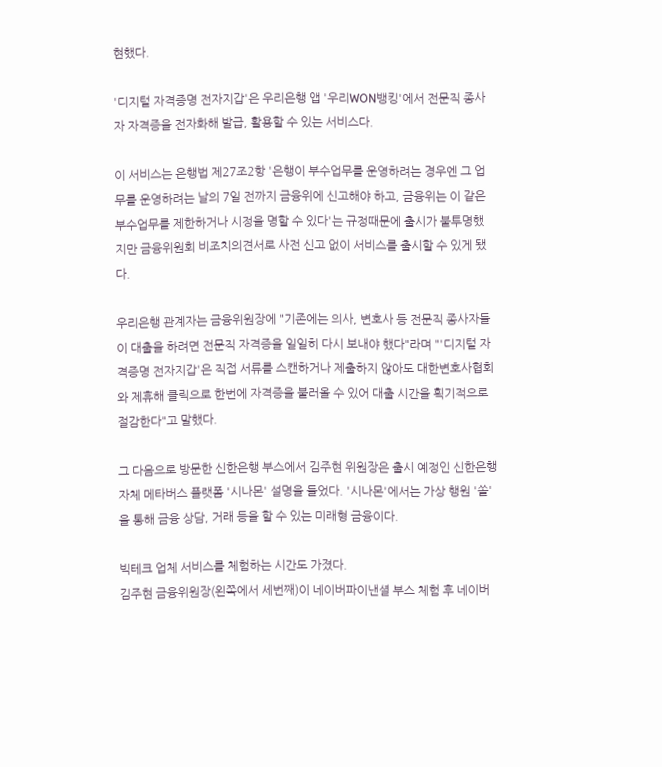현했다.

'디지털 자격증명 전자지갑'은 우리은행 앱 '우리WON뱅킹'에서 전문직 종사자 자격증을 전자화해 발급, 활용할 수 있는 서비스다.

이 서비스는 은행법 제27조2항 '은행이 부수업무를 운영하려는 경우엔 그 업무를 운영하려는 날의 7일 전까지 금융위에 신고해야 하고, 금융위는 이 같은 부수업무를 제한하거나 시정을 명할 수 있다'는 규정때문에 출시가 불투명했지만 금융위원회 비조치의견서로 사전 신고 없이 서비스를 출시할 수 있게 됐다.

우리은행 관계자는 금융위원장에 "기존에는 의사, 변호사 등 전문직 종사자들이 대출을 하려면 전문직 자격증을 일일히 다시 보내야 했다"라며 "'디지털 자격증명 전자지갑'은 직접 서류를 스캔하거나 제출하지 않아도 대한변호사협회와 제휴해 클릭으로 한번에 자격증을 불러올 수 있어 대출 시간을 획기적으로 절감한다"고 말했다.

그 다음으로 방문한 신한은행 부스에서 김주현 위원장은 출시 예정인 신한은행 자체 메타버스 플랫폼 '시나몬' 설명을 들었다. '시나몬'에서는 가상 행원 '쏠'을 통해 금융 상담, 거래 등을 할 수 있는 미래형 금융이다.

빅테크 업체 서비스를 체험하는 시간도 가졌다.
김주현 금융위원장(왼쪽에서 세번째)이 네이버파이낸셜 부스 체험 후 네이버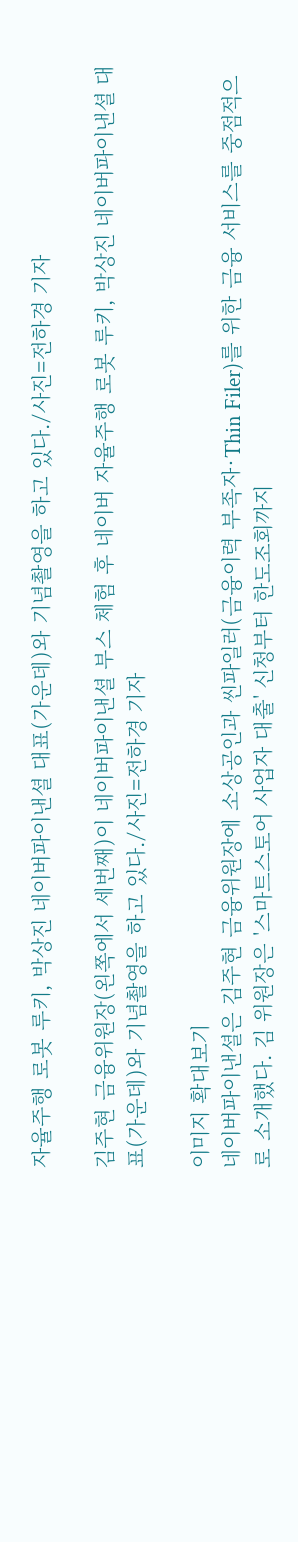자율주행 로봇 루키, 박상진 네이버파이낸셜 대표(가운데)와 기념촬영을 하고 있다./사진=전하경 기자

김주현 금융위원장(왼쪽에서 세번째)이 네이버파이낸셜 부스 체험 후 네이버 자율주행 로봇 루키, 박상진 네이버파이낸셜 대표(가운데)와 기념촬영을 하고 있다./사진=전하경 기자

이미지 확대보기
네이버파이낸셜은 김주현 금융위원장에 소상공인과 씬파일러(금융이력 부족자·Thin Filer)를 위한 금융 서비스를 중점적으로 소개했다. 김 위원장은 '스마트스토어 사업자 대출' 신청부터 한도조회까지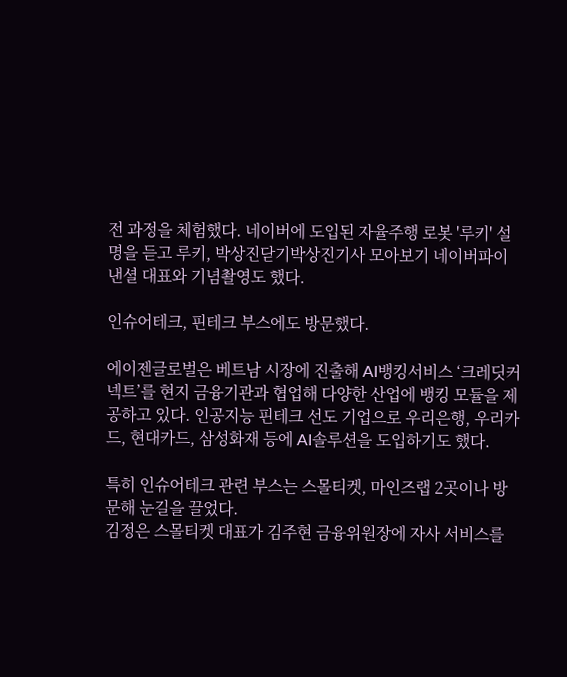전 과정을 체험했다. 네이버에 도입된 자율주행 로봇 '루키' 설명을 듣고 루키, 박상진닫기박상진기사 모아보기 네이버파이낸셜 대표와 기념촬영도 했다.

인슈어테크, 핀테크 부스에도 방문했다.

에이젠글로벌은 베트남 시장에 진출해 AI뱅킹서비스 ‘크레딧커넥트’를 현지 금융기관과 협업해 다양한 산업에 뱅킹 모듈을 제공하고 있다. 인공지능 핀테크 선도 기업으로 우리은행, 우리카드, 현대카드, 삼성화재 등에 AI솔루션을 도입하기도 했다.

특히 인슈어테크 관련 부스는 스몰티켓, 마인즈랩 2곳이나 방문해 눈길을 끌었다.
김정은 스몰티켓 대표가 김주현 금융위원장에 자사 서비스를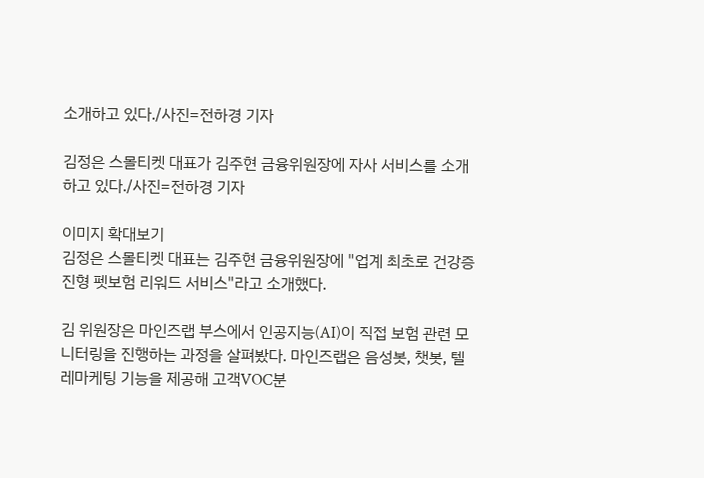소개하고 있다./사진=전하경 기자

김정은 스몰티켓 대표가 김주현 금융위원장에 자사 서비스를 소개하고 있다./사진=전하경 기자

이미지 확대보기
김정은 스몰티켓 대표는 김주현 금융위원장에 "업계 최초로 건강증진형 펫보험 리워드 서비스"라고 소개했다.

김 위원장은 마인즈랩 부스에서 인공지능(AI)이 직접 보험 관련 모니터링을 진행하는 과정을 살펴봤다. 마인즈랩은 음성봇, 챗봇, 텔레마케팅 기능을 제공해 고객VOC분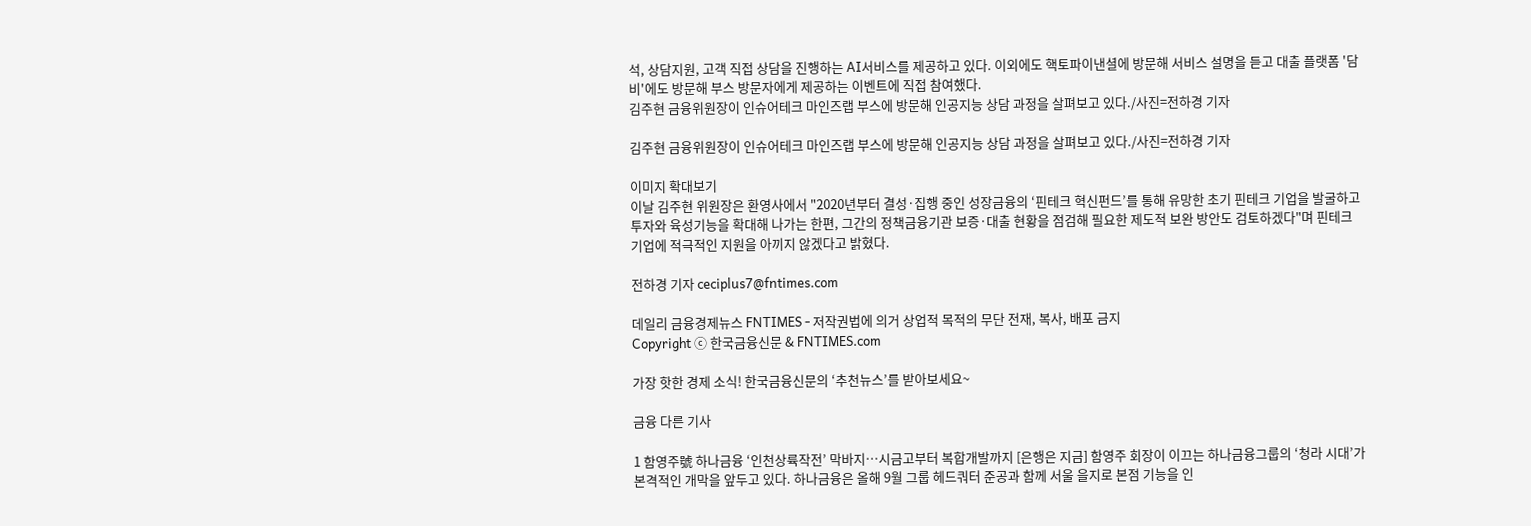석, 상담지원, 고객 직접 상담을 진행하는 AI서비스를 제공하고 있다. 이외에도 핵토파이낸셜에 방문해 서비스 설명을 듣고 대출 플랫폼 '담비'에도 방문해 부스 방문자에게 제공하는 이벤트에 직접 참여했다.
김주현 금융위원장이 인슈어테크 마인즈랩 부스에 방문해 인공지능 상담 과정을 살펴보고 있다./사진=전하경 기자

김주현 금융위원장이 인슈어테크 마인즈랩 부스에 방문해 인공지능 상담 과정을 살펴보고 있다./사진=전하경 기자

이미지 확대보기
이날 김주현 위원장은 환영사에서 "2020년부터 결성·집행 중인 성장금융의 ‘핀테크 혁신펀드’를 통해 유망한 초기 핀테크 기업을 발굴하고 투자와 육성기능을 확대해 나가는 한편, 그간의 정책금융기관 보증·대출 현황을 점검해 필요한 제도적 보완 방안도 검토하겠다"며 핀테크 기업에 적극적인 지원을 아끼지 않겠다고 밝혔다.

전하경 기자 ceciplus7@fntimes.com

데일리 금융경제뉴스 FNTIMES - 저작권법에 의거 상업적 목적의 무단 전재, 복사, 배포 금지
Copyright ⓒ 한국금융신문 & FNTIMES.com

가장 핫한 경제 소식! 한국금융신문의 ‘추천뉴스’를 받아보세요~

금융 다른 기사

1 함영주號 하나금융 ‘인천상륙작전’ 막바지…시금고부터 복합개발까지 [은행은 지금] 함영주 회장이 이끄는 하나금융그룹의 ‘청라 시대’가 본격적인 개막을 앞두고 있다. 하나금융은 올해 9월 그룹 헤드쿼터 준공과 함께 서울 을지로 본점 기능을 인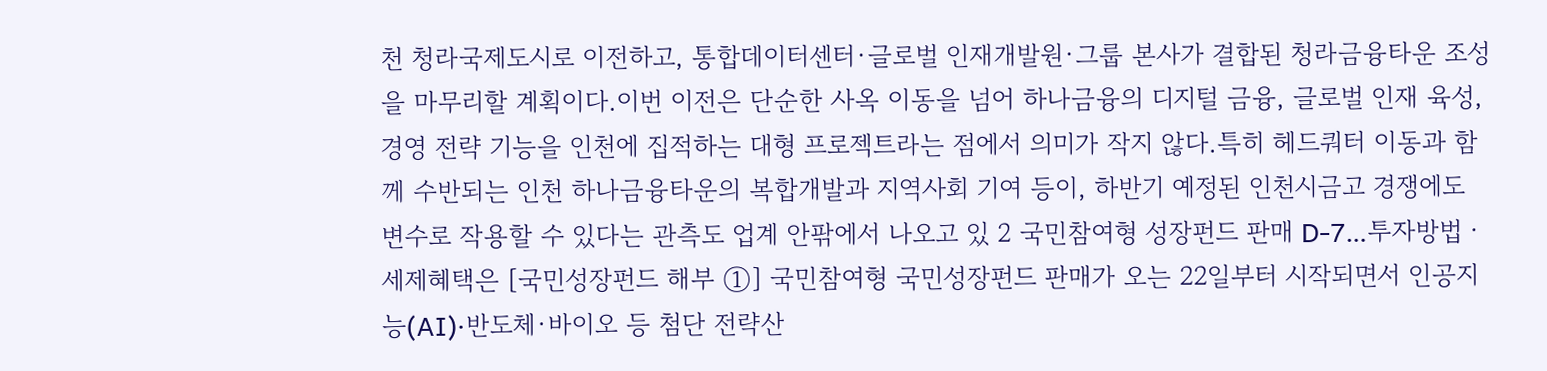천 청라국제도시로 이전하고, 통합데이터센터·글로벌 인재개발원·그룹 본사가 결합된 청라금융타운 조성을 마무리할 계획이다.이번 이전은 단순한 사옥 이동을 넘어 하나금융의 디지털 금융, 글로벌 인재 육성, 경영 전략 기능을 인천에 집적하는 대형 프로젝트라는 점에서 의미가 작지 않다.특히 헤드쿼터 이동과 함께 수반되는 인천 하나금융타운의 복합개발과 지역사회 기여 등이, 하반기 예정된 인천시금고 경쟁에도 변수로 작용할 수 있다는 관측도 업계 안팎에서 나오고 있 2 국민참여형 성장펀드 판매 D-7…투자방법ㆍ세제혜택은 [국민성장펀드 해부 ①] 국민참여형 국민성장펀드 판매가 오는 22일부터 시작되면서 인공지능(AI)·반도체·바이오 등 첨단 전략산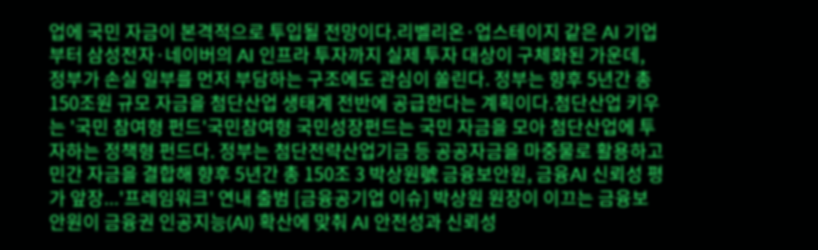업에 국민 자금이 본격적으로 투입될 전망이다.리벨리온·업스테이지 같은 AI 기업부터 삼성전자·네이버의 AI 인프라 투자까지 실제 투자 대상이 구체화된 가운데, 정부가 손실 일부를 먼저 부담하는 구조에도 관심이 쏠린다. 정부는 향후 5년간 총 150조원 규모 자금을 첨단산업 생태계 전반에 공급한다는 계획이다.첨단산업 키우는 '국민 참여형 펀드'국민참여형 국민성장펀드는 국민 자금을 모아 첨단산업에 투자하는 정책형 펀드다. 정부는 첨단전략산업기금 등 공공자금을 마중물로 활용하고 민간 자금을 결합해 향후 5년간 총 150조 3 박상원號 금융보안원, 금융AI 신뢰성 평가 앞장...'프레임워크' 연내 출범 [금융공기업 이슈] 박상원 원장이 이끄는 금융보안원이 금융권 인공지능(AI) 확산에 맞춰 AI 안전성과 신뢰성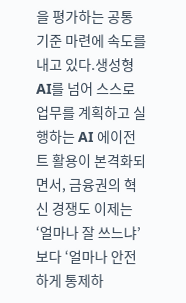을 평가하는 공통 기준 마련에 속도를 내고 있다.생성형 AI를 넘어 스스로 업무를 계획하고 실행하는 AI 에이전트 활용이 본격화되면서, 금융권의 혁신 경쟁도 이제는 ‘얼마나 잘 쓰느냐’보다 ‘얼마나 안전하게 통제하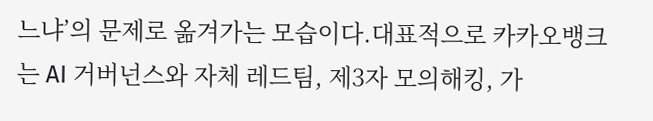느냐’의 문제로 옮겨가는 모습이다.대표적으로 카카오뱅크는 AI 거버넌스와 자체 레드팀, 제3자 모의해킹, 가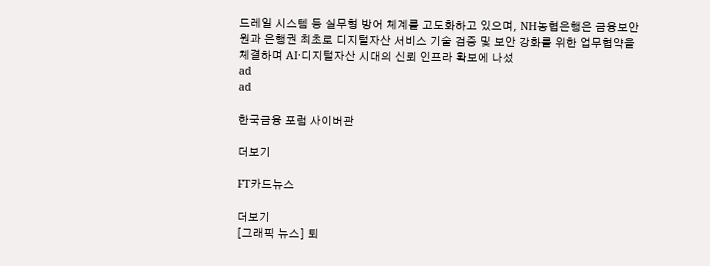드레일 시스템 등 실무형 방어 체계를 고도화하고 있으며, NH농협은행은 금융보안원과 은행권 최초로 디지털자산 서비스 기술 검증 및 보안 강화를 위한 업무협약을 체결하며 AI·디지털자산 시대의 신뢰 인프라 확보에 나섰
ad
ad

한국금융 포럼 사이버관

더보기

FT카드뉴스

더보기
[그래픽 뉴스] 퇴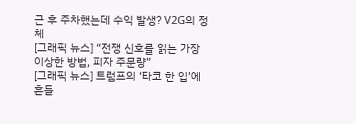근 후 주차했는데 수익 발생? V2G의 정체
[그래픽 뉴스] “전쟁 신호를 읽는 가장 이상한 방법, 피자 주문량”
[그래픽 뉴스] 트럼프의 ‘타코 한 입’에 흔들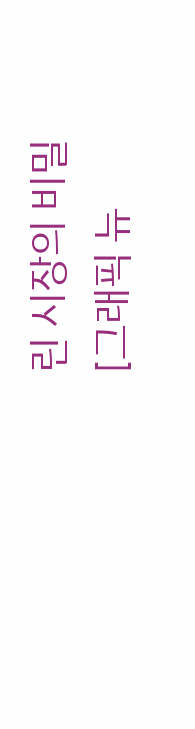린 시장의 비밀
[그래픽 뉴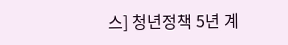스] 청년정책 5년 계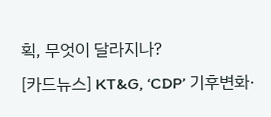획, 무엇이 달라지나?
[카드뉴스] KT&G, ‘CDP’ 기후변화·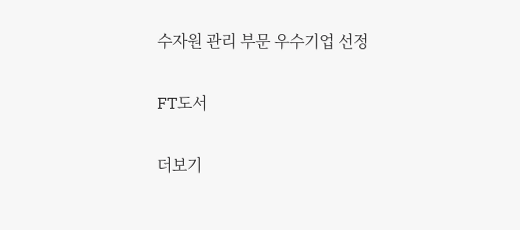수자원 관리 부문 우수기업 선정

FT도서

더보기